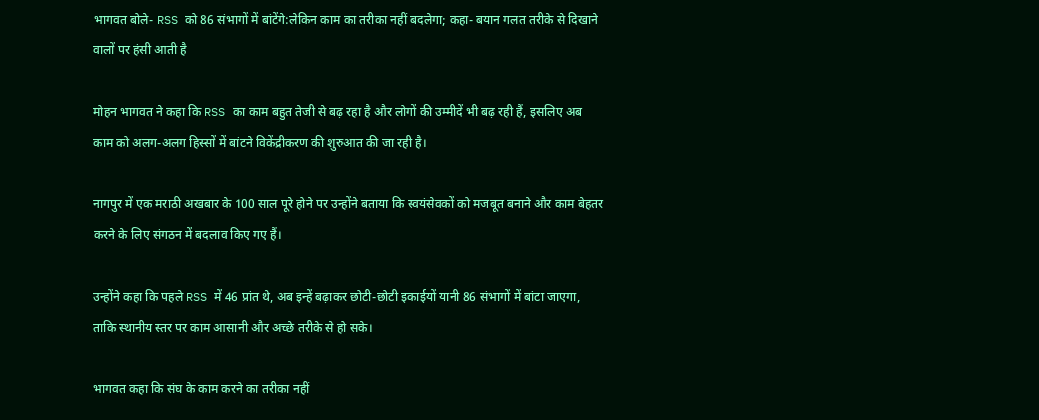भागवत बोले- RSS को 86 संभागों में बांटेंगे:लेकिन काम का तरीका नहीं बदलेगा; कहा- बयान गलत तरीके से दिखाने वालों पर हंसी आती है

मोहन भागवत ने कहा कि RSS का काम बहुत तेजी से बढ़ रहा है और लोगों की उम्मीदें भी बढ़ रही हैं, इसलिए अब काम को अलग-अलग हिस्सों में बांटने विकेंद्रीकरण की शुरुआत की जा रही है।

नागपुर में एक मराठी अखबार के 100 साल पूरे होने पर उन्होंने बताया कि स्वयंसेवकों को मजबूत बनाने और काम बेहतर करने के लिए संगठन में बदलाव किए गए हैं।

उन्होंने कहा कि पहले RSS में 46 प्रांत थे, अब इन्हें बढ़ाकर छोटी-छोटी इकाईयों यानी 86 संभागों में बांटा जाएगा, ताकि स्थानीय स्तर पर काम आसानी और अच्छे तरीके से हो सके।

भागवत कहा कि संघ के काम करने का तरीका नहीं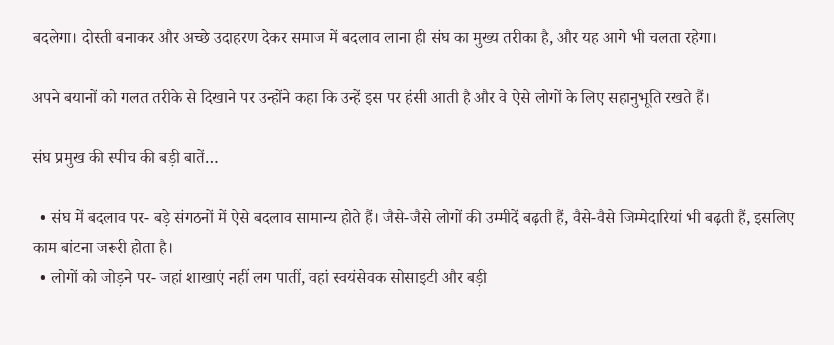बदलेगा। दोस्ती बनाकर और अच्छे उदाहरण देकर समाज में बदलाव लाना ही संघ का मुख्य तरीका है, और यह आगे भी चलता रहेगा।

अपने बयानों को गलत तरीके से दिखाने पर उन्होंने कहा कि उन्हें इस पर हंसी आती है और वे ऐसे लोगों के लिए सहानुभूति रखते हैं।

संघ प्रमुख की स्पीच की बड़ी बातें…

  • संघ में बदलाव पर- बड़े संगठनों में ऐसे बदलाव सामान्य होते हैं। जैसे-जैसे लोगों की उम्मीदें बढ़ती हैं, वैसे-वैसे जिम्मेदारियां भी बढ़ती हैं, इसलिए काम बांटना जरूरी होता है।
  • लोगों को जोड़ने पर- जहां शाखाएं नहीं लग पातीं, वहां स्वयंसेवक सोसाइटी और बड़ी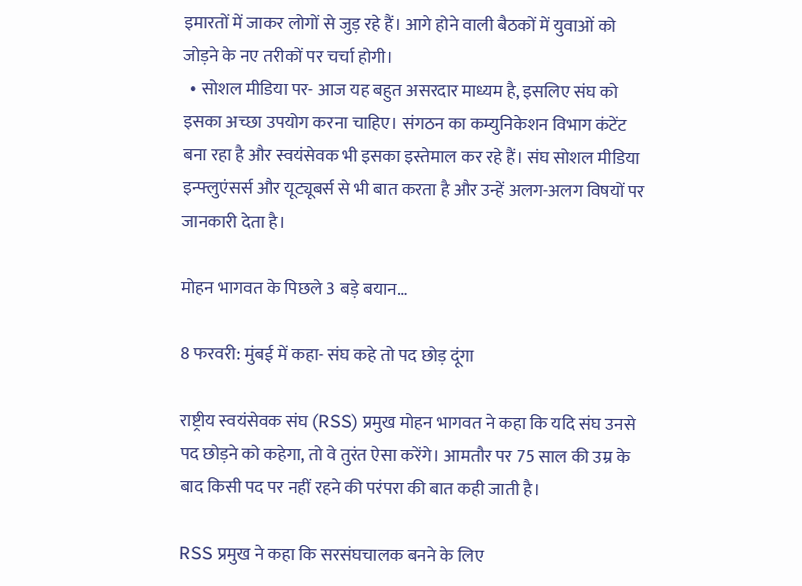इमारतों में जाकर लोगों से जुड़ रहे हैं। आगे होने वाली बैठकों में युवाओं को जोड़ने के नए तरीकों पर चर्चा होगी।
  • सोशल मीडिया पर- आज यह बहुत असरदार माध्यम है, इसलिए संघ को इसका अच्छा उपयोग करना चाहिए। संगठन का कम्युनिकेशन विभाग कंटेंट बना रहा है और स्वयंसेवक भी इसका इस्तेमाल कर रहे हैं। संघ सोशल मीडिया इन्फ्लुएंसर्स और यूट्यूबर्स से भी बात करता है और उन्हें अलग-अलग विषयों पर जानकारी देता है।

मोहन भागवत के पिछले 3 बड़े बयान…

8 फरवरी: मुंबई में कहा- संघ कहे तो पद छोड़ दूंगा

राष्ट्रीय स्वयंसेवक संघ (RSS) प्रमुख मोहन भागवत ने कहा कि यदि संघ उनसे पद छोड़ने को कहेगा, तो वे तुरंत ऐसा करेंगे। आमतौर पर 75 साल की उम्र के बाद किसी पद पर नहीं रहने की परंपरा की बात कही जाती है।

RSS प्रमुख ने कहा कि सरसंघचालक बनने के लिए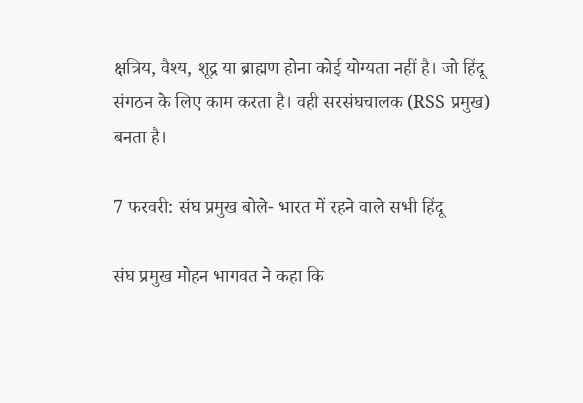क्षत्रिय, वैश्य, शूद्र या ब्राह्मण होना कोई योग्यता नहीं है। जो हिंदू संगठन के लिए काम करता है। वही सरसंघचालक (RSS प्रमुख) बनता है।

7 फरवरी: संघ प्रमुख बोले- भारत में रहने वाले सभी हिंदू

संघ प्रमुख मोहन भागवत ने कहा कि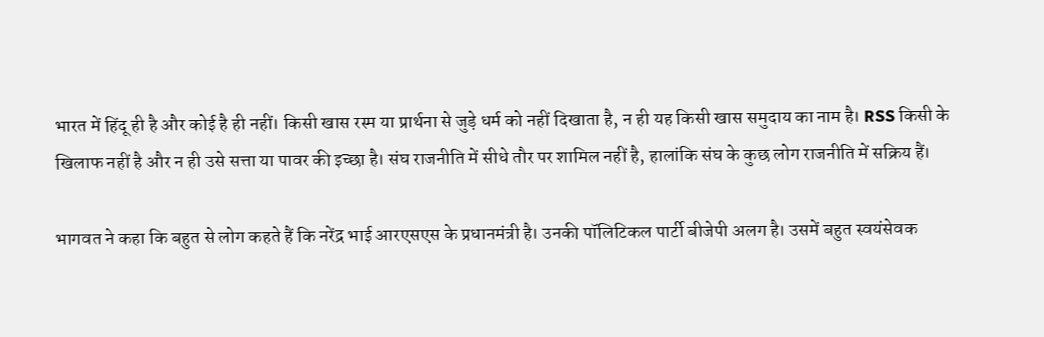भारत में हिंदू ही है और कोई है ही नहीं। किसी खास रस्म या प्रार्थना से जुड़े धर्म को नहीं दिखाता है, न ही यह किसी खास समुदाय का नाम है। RSS किसी के खिलाफ नहीं है और न ही उसे सत्ता या पावर की इच्छा है। संघ राजनीति में सीधे तौर पर शामिल नहीं है, हालांकि संघ के कुछ लोग राजनीति में सक्रिय हैं।

भागवत ने कहा कि बहुत से लोग कहते हैं कि नरेंद्र भाई आरएसएस के प्रधानमंत्री है। उनकी पॉलिटिकल पार्टी बीजेपी अलग है। उसमें बहुत स्वयंसेवक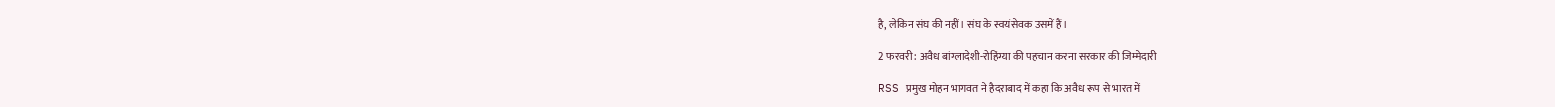है, लेकिन संघ की नहीं। संघ के स्वयंसेवक उसमें हैं।

2 फरवरी: अवैध बांग्लादेशी-रोहिंग्या की पहचान करना सरकार की जिम्मेदारी

RSS प्रमुख मोहन भागवत ने हैदराबाद में कहा कि अवैध रूप से भारत में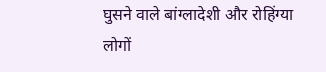घुसने वाले बांग्लादेशी और रोहिंग्या लोगों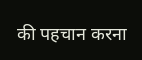की पहचान करना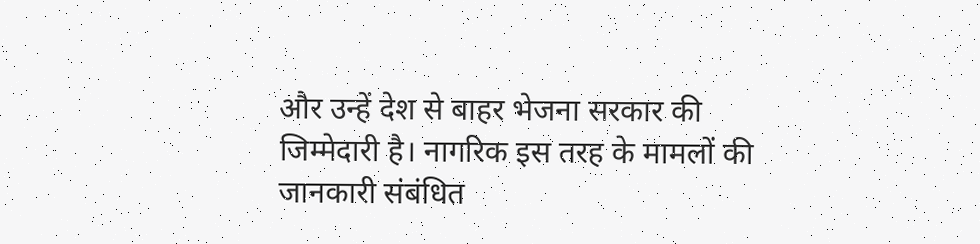और उन्हें देश से बाहर भेजना सरकार की जिम्मेदारी है। नागरिक इस तरह के मामलों की जानकारी संबंधित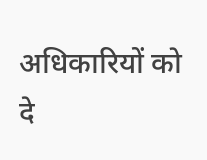अधिकारियों को दे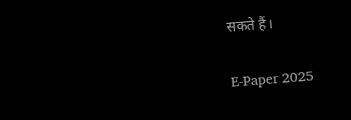सकते हैं।

E-Paper 2025